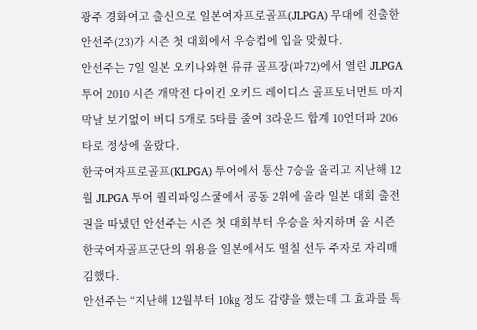광주 경화여고 출신으로 일본여자프로골프(JLPGA) 무대에 진출한 안선주(23)가 시즌 첫 대회에서 우승컵에 입을 맞췄다.
안선주는 7일 일본 오키나와현 류큐 골프장(파72)에서 열린 JLPGA투어 2010 시즌 개막전 다이킨 오키드 레이디스 골프토너먼트 마지막날 보기없이 버디 5개로 5타를 줄여 3라운드 합계 10언더파 206타로 정상에 올랐다.
한국여자프로골프(KLPGA) 투어에서 통산 7승을 올리고 지난해 12월 JLPGA 투어 퀄리파잉스쿨에서 공동 2위에 올라 일본 대회 출전권을 따냈던 안선주는 시즌 첫 대회부터 우승을 차지하며 올 시즌 한국여자골프군단의 위용을 일본에서도 떨칠 선두 주자로 자리매김했다.
안선주는 “지난해 12월부터 10㎏ 정도 감량을 했는데 그 효과를 톡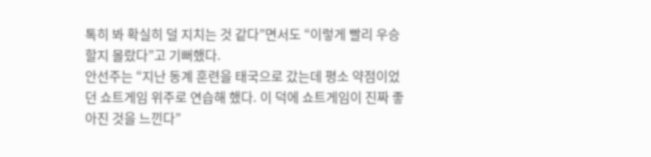톡히 봐 확실히 덜 지치는 것 같다”면서도 “이렇게 빨리 우승할지 몰랐다”고 기뻐했다.
안선주는 “지난 동계 훈련을 태국으로 갔는데 평소 약점이었던 쇼트게임 위주로 연습해 했다. 이 덕에 쇼트게임이 진짜 좋아진 것을 느낀다”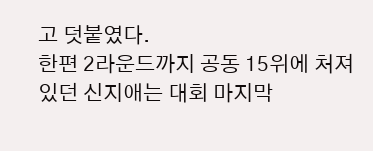고 덧붙였다.
한편 2라운드까지 공동 15위에 처져 있던 신지애는 대회 마지막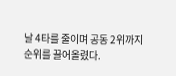날 4타를 줄이며 공동 2위까지 순위를 끌어올렸다.